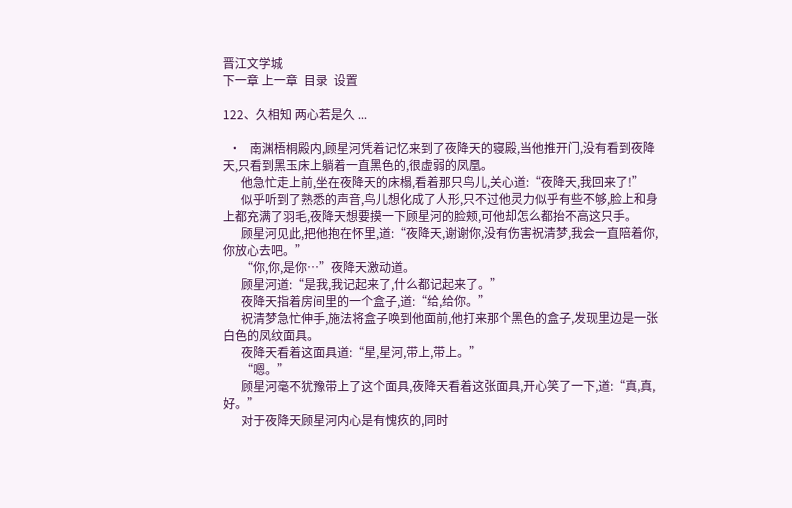晋江文学城
下一章 上一章  目录  设置

122、久相知 两心若是久 ...

  •   南渊梧桐殿内,顾星河凭着记忆来到了夜降天的寝殿,当他推开门,没有看到夜降天,只看到黑玉床上躺着一直黑色的,很虚弱的凤凰。
      他急忙走上前,坐在夜降天的床榻,看着那只鸟儿,关心道:“夜降天,我回来了!”
      似乎听到了熟悉的声音,鸟儿想化成了人形,只不过他灵力似乎有些不够,脸上和身上都充满了羽毛,夜降天想要摸一下顾星河的脸颊,可他却怎么都抬不高这只手。
      顾星河见此,把他抱在怀里,道:“夜降天,谢谢你,没有伤害祝清梦,我会一直陪着你,你放心去吧。”
      “你,你,是你…”夜降天激动道。
      顾星河道:“是我,我记起来了,什么都记起来了。”
      夜降天指着房间里的一个盒子,道:“给,给你。”
      祝清梦急忙伸手,施法将盒子唤到他面前,他打来那个黑色的盒子,发现里边是一张白色的凤纹面具。
      夜降天看着这面具道:“星,星河,带上,带上。”
      “嗯。”
      顾星河毫不犹豫带上了这个面具,夜降天看着这张面具,开心笑了一下,道:“真,真,好。”
      对于夜降天顾星河内心是有愧疚的,同时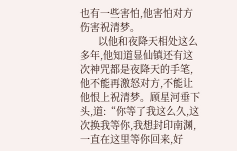也有一些害怕,他害怕对方伤害祝清梦。
      以他和夜降天相处这么多年,他知道显仙镇还有这次神咒都是夜降天的手笔,他不能再激怒对方,不能让他恨上祝清梦。顾星河垂下头,道:“你等了我这么久,这次换我等你,我想封印南渊,一直在这里等你回来,好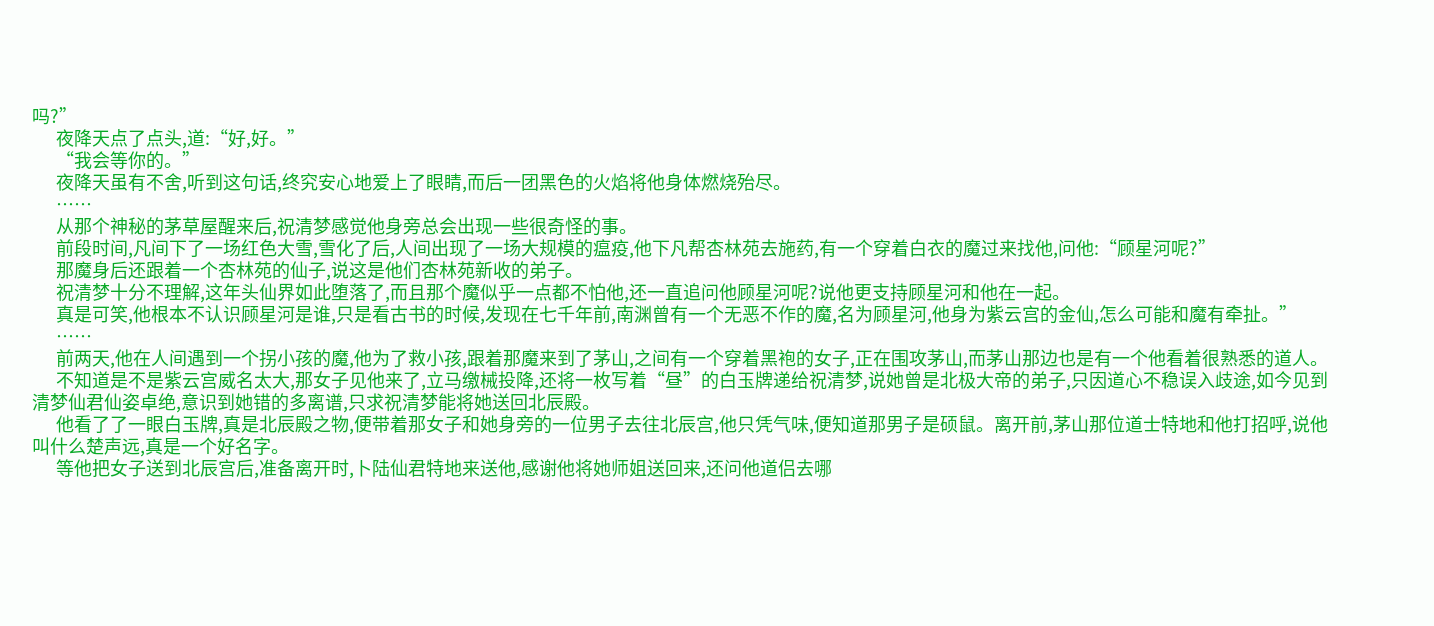吗?”
      夜降天点了点头,道:“好,好。”
      “我会等你的。”
      夜降天虽有不舍,听到这句话,终究安心地爱上了眼睛,而后一团黑色的火焰将他身体燃烧殆尽。
      ……
      从那个神秘的茅草屋醒来后,祝清梦感觉他身旁总会出现一些很奇怪的事。
      前段时间,凡间下了一场红色大雪,雪化了后,人间出现了一场大规模的瘟疫,他下凡帮杏林苑去施药,有一个穿着白衣的魔过来找他,问他:“顾星河呢?”
      那魔身后还跟着一个杏林苑的仙子,说这是他们杏林苑新收的弟子。
      祝清梦十分不理解,这年头仙界如此堕落了,而且那个魔似乎一点都不怕他,还一直追问他顾星河呢?说他更支持顾星河和他在一起。
      真是可笑,他根本不认识顾星河是谁,只是看古书的时候,发现在七千年前,南渊曾有一个无恶不作的魔,名为顾星河,他身为紫云宫的金仙,怎么可能和魔有牵扯。”
      ……
      前两天,他在人间遇到一个拐小孩的魔,他为了救小孩,跟着那魔来到了茅山,之间有一个穿着黑袍的女子,正在围攻茅山,而茅山那边也是有一个他看着很熟悉的道人。
      不知道是不是紫云宫威名太大,那女子见他来了,立马缴械投降,还将一枚写着“昼”的白玉牌递给祝清梦,说她曾是北极大帝的弟子,只因道心不稳误入歧途,如今见到清梦仙君仙姿卓绝,意识到她错的多离谱,只求祝清梦能将她送回北辰殿。
      他看了了一眼白玉牌,真是北辰殿之物,便带着那女子和她身旁的一位男子去往北辰宫,他只凭气味,便知道那男子是硕鼠。离开前,茅山那位道士特地和他打招呼,说他叫什么楚声远,真是一个好名字。
      等他把女子送到北辰宫后,准备离开时,卜陆仙君特地来送他,感谢他将她师姐送回来,还问他道侣去哪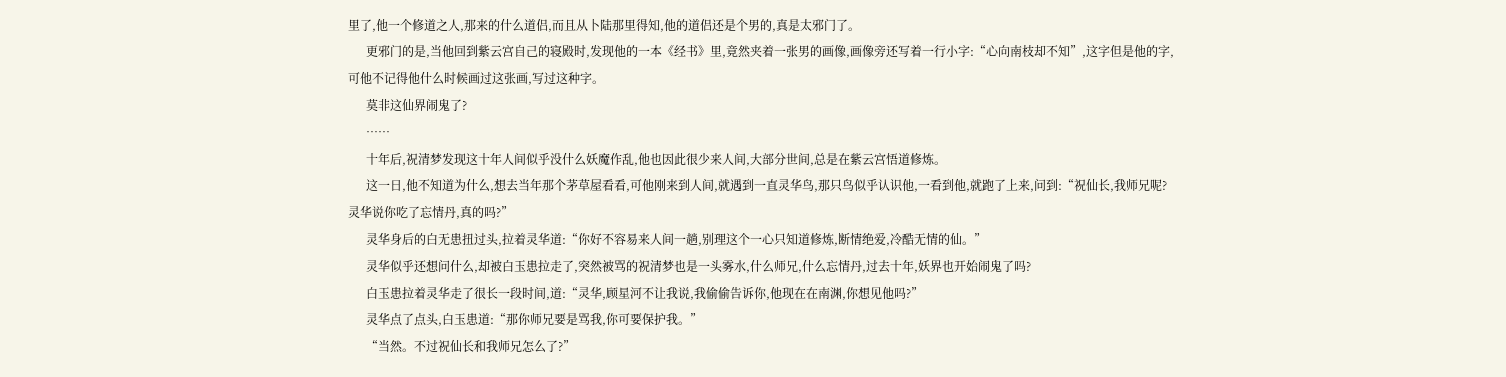里了,他一个修道之人,那来的什么道侣,而且从卜陆那里得知,他的道侣还是个男的,真是太邪门了。
      更邪门的是,当他回到紫云宫自己的寝殿时,发现他的一本《经书》里,竟然夹着一张男的画像,画像旁还写着一行小字:“心向南枝却不知”,这字但是他的字,可他不记得他什么时候画过这张画,写过这种字。
      莫非这仙界闹鬼了?
      ……
      十年后,祝清梦发现这十年人间似乎没什么妖魔作乱,他也因此很少来人间,大部分世间,总是在紫云宫悟道修炼。
      这一日,他不知道为什么,想去当年那个茅草屋看看,可他刚来到人间,就遇到一直灵华鸟,那只鸟似乎认识他,一看到他,就跑了上来,问到:“祝仙长,我师兄呢?灵华说你吃了忘情丹,真的吗?”
      灵华身后的白无患扭过头,拉着灵华道:“你好不容易来人间一趟,别理这个一心只知道修炼,断情绝爱,冷酷无情的仙。”
      灵华似乎还想问什么,却被白玉患拉走了,突然被骂的祝清梦也是一头雾水,什么师兄,什么忘情丹,过去十年,妖界也开始闹鬼了吗?
      白玉患拉着灵华走了很长一段时间,道:“灵华,顾星河不让我说,我偷偷告诉你,他现在在南渊,你想见他吗?”
      灵华点了点头,白玉患道:“那你师兄要是骂我,你可要保护我。”
      “当然。不过祝仙长和我师兄怎么了?”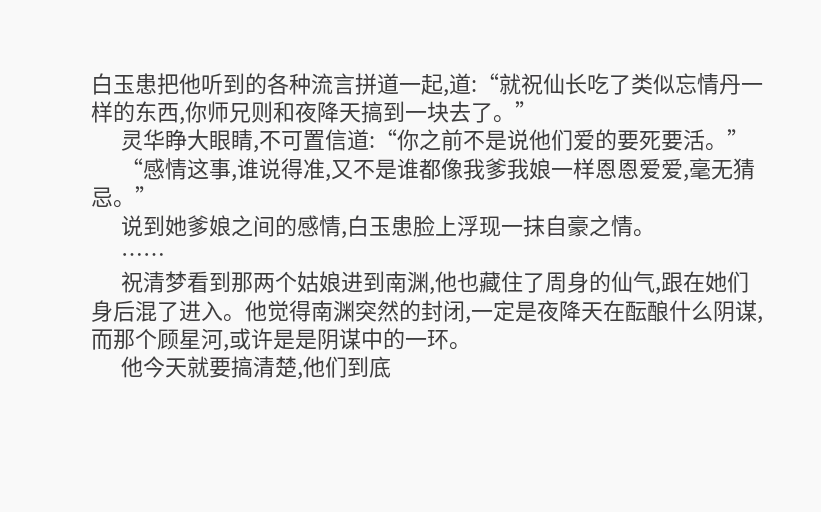白玉患把他听到的各种流言拼道一起,道:“就祝仙长吃了类似忘情丹一样的东西,你师兄则和夜降天搞到一块去了。”
      灵华睁大眼睛,不可置信道:“你之前不是说他们爱的要死要活。”
      “感情这事,谁说得准,又不是谁都像我爹我娘一样恩恩爱爱,毫无猜忌。”
      说到她爹娘之间的感情,白玉患脸上浮现一抹自豪之情。
      ……
      祝清梦看到那两个姑娘进到南渊,他也藏住了周身的仙气,跟在她们身后混了进入。他觉得南渊突然的封闭,一定是夜降天在酝酿什么阴谋,而那个顾星河,或许是是阴谋中的一环。
      他今天就要搞清楚,他们到底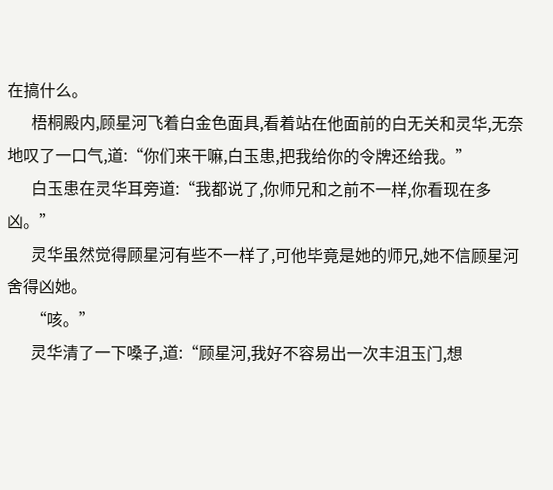在搞什么。
      梧桐殿内,顾星河飞着白金色面具,看着站在他面前的白无关和灵华,无奈地叹了一口气,道:“你们来干嘛,白玉患,把我给你的令牌还给我。”
      白玉患在灵华耳旁道:“我都说了,你师兄和之前不一样,你看现在多凶。”
      灵华虽然觉得顾星河有些不一样了,可他毕竟是她的师兄,她不信顾星河舍得凶她。
      “咳。”
      灵华清了一下嗓子,道:“顾星河,我好不容易出一次丰沮玉门,想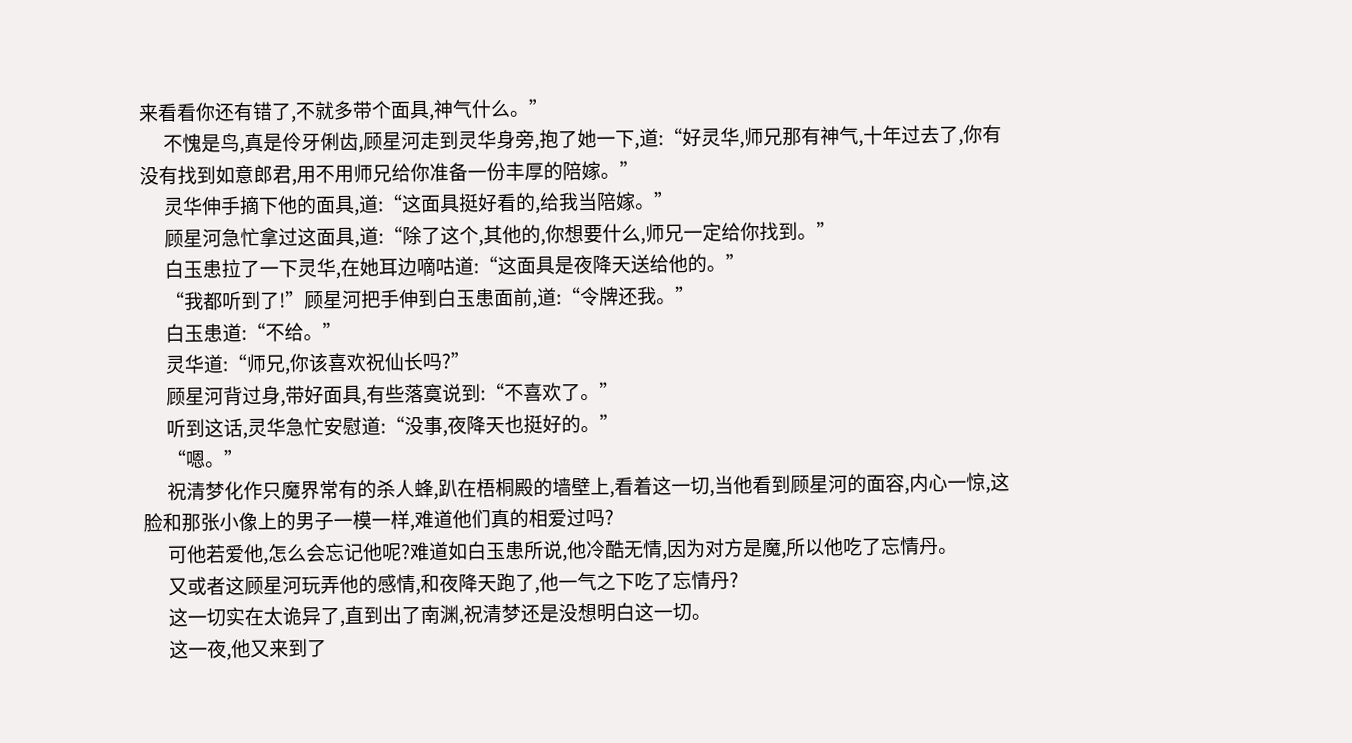来看看你还有错了,不就多带个面具,神气什么。”
      不愧是鸟,真是伶牙俐齿,顾星河走到灵华身旁,抱了她一下,道:“好灵华,师兄那有神气,十年过去了,你有没有找到如意郎君,用不用师兄给你准备一份丰厚的陪嫁。”
      灵华伸手摘下他的面具,道:“这面具挺好看的,给我当陪嫁。”
      顾星河急忙拿过这面具,道:“除了这个,其他的,你想要什么,师兄一定给你找到。”
      白玉患拉了一下灵华,在她耳边嘀咕道:“这面具是夜降天送给他的。”
      “我都听到了!”顾星河把手伸到白玉患面前,道:“令牌还我。”
      白玉患道:“不给。”
      灵华道:“师兄,你该喜欢祝仙长吗?”
      顾星河背过身,带好面具,有些落寞说到:“不喜欢了。”
      听到这话,灵华急忙安慰道:“没事,夜降天也挺好的。”
      “嗯。”
      祝清梦化作只魔界常有的杀人蜂,趴在梧桐殿的墙壁上,看着这一切,当他看到顾星河的面容,内心一惊,这脸和那张小像上的男子一模一样,难道他们真的相爱过吗?
      可他若爱他,怎么会忘记他呢?难道如白玉患所说,他冷酷无情,因为对方是魔,所以他吃了忘情丹。
      又或者这顾星河玩弄他的感情,和夜降天跑了,他一气之下吃了忘情丹?
      这一切实在太诡异了,直到出了南渊,祝清梦还是没想明白这一切。
      这一夜,他又来到了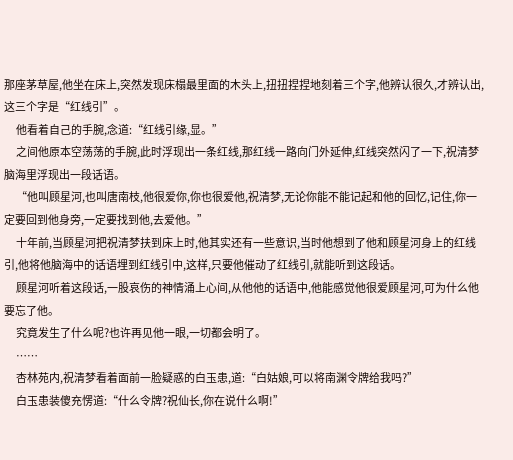那座茅草屋,他坐在床上,突然发现床榻最里面的木头上,扭扭捏捏地刻着三个字,他辨认很久,才辨认出,这三个字是“红线引”。
      他看着自己的手腕,念道:“红线引缘,显。”
      之间他原本空荡荡的手腕,此时浮现出一条红线,那红线一路向门外延伸,红线突然闪了一下,祝清梦脑海里浮现出一段话语。
      “他叫顾星河,也叫唐南枝,他很爱你,你也很爱他,祝清梦,无论你能不能记起和他的回忆,记住,你一定要回到他身旁,一定要找到他,去爱他。”
      十年前,当顾星河把祝清梦扶到床上时,他其实还有一些意识,当时他想到了他和顾星河身上的红线引,他将他脑海中的话语埋到红线引中,这样,只要他催动了红线引,就能听到这段话。
      顾星河听着这段话,一股哀伤的神情涌上心间,从他他的话语中,他能感觉他很爱顾星河,可为什么他要忘了他。
      究竟发生了什么呢?也许再见他一眼,一切都会明了。
      ……
      杏林苑内,祝清梦看着面前一脸疑惑的白玉患,道:“白姑娘,可以将南渊令牌给我吗?”
      白玉患装傻充愣道:“什么令牌?祝仙长,你在说什么啊!”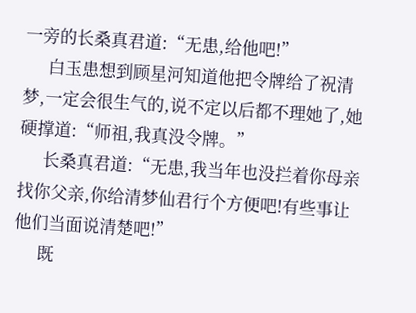一旁的长桑真君道:“无患,给他吧!”
      白玉患想到顾星河知道他把令牌给了祝清梦,一定会很生气的,说不定以后都不理她了,她硬撑道:“师祖,我真没令牌。”
      长桑真君道:“无患,我当年也没拦着你母亲找你父亲,你给清梦仙君行个方便吧!有些事让他们当面说清楚吧!”
      既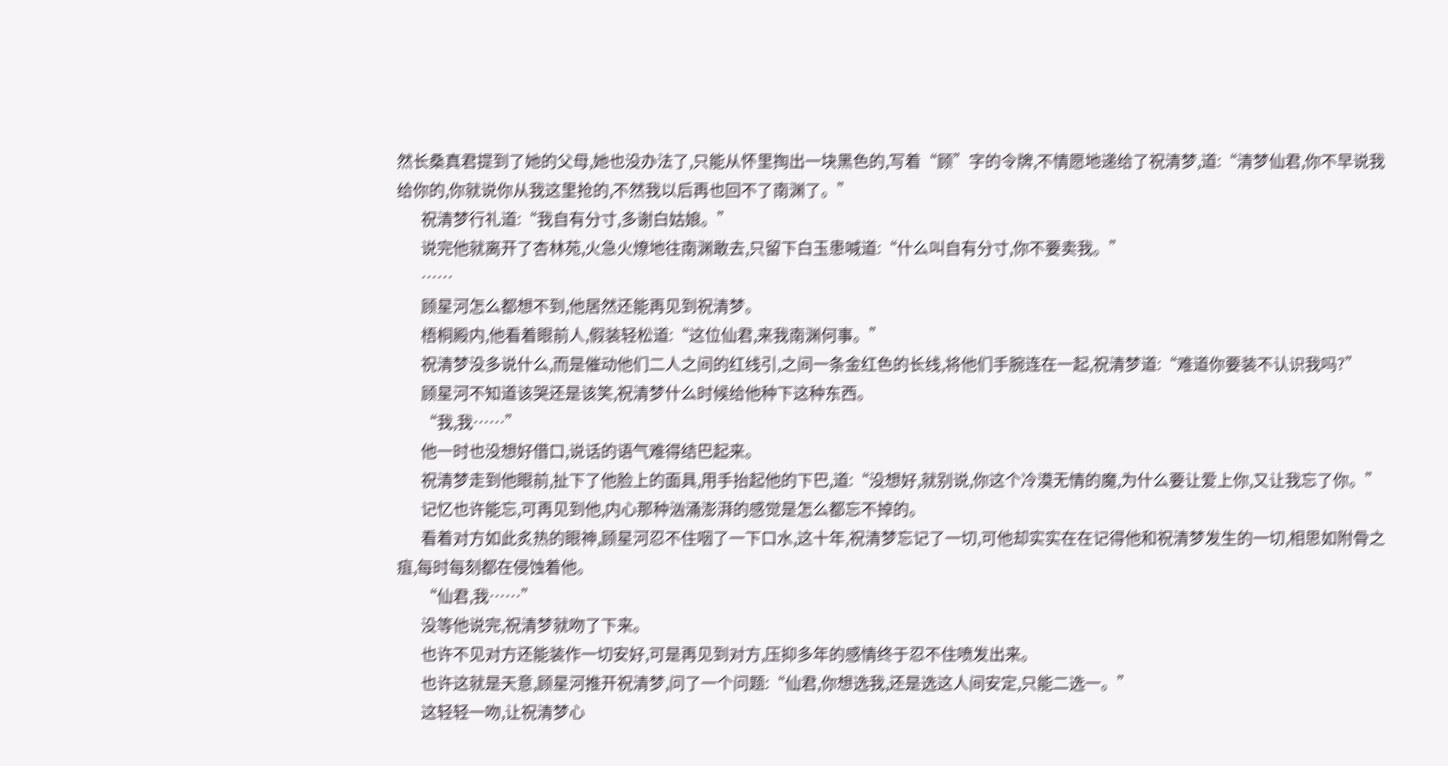然长桑真君提到了她的父母,她也没办法了,只能从怀里掏出一块黑色的,写着“顾”字的令牌,不情愿地递给了祝清梦,道:“清梦仙君,你不早说我给你的,你就说你从我这里抢的,不然我以后再也回不了南渊了。”
      祝清梦行礼道:“我自有分寸,多谢白姑娘。”
      说完他就离开了杏林苑,火急火燎地往南渊敢去,只留下白玉患喊道:“什么叫自有分寸,你不要卖我。”
      ……
      顾星河怎么都想不到,他居然还能再见到祝清梦。
      梧桐殿内,他看着眼前人,假装轻松道:“这位仙君,来我南渊何事。”
      祝清梦没多说什么,而是催动他们二人之间的红线引,之间一条金红色的长线,将他们手腕连在一起,祝清梦道:“难道你要装不认识我吗?”
      顾星河不知道该哭还是该笑,祝清梦什么时候给他种下这种东西。
      “我,我……”
      他一时也没想好借口,说话的语气难得结巴起来。
      祝清梦走到他眼前,扯下了他脸上的面具,用手抬起他的下巴,道:“没想好,就别说,你这个冷漠无情的魔,为什么要让爱上你,又让我忘了你。”
      记忆也许能忘,可再见到他,内心那种汹涌澎湃的感觉是怎么都忘不掉的。
      看着对方如此炙热的眼神,顾星河忍不住咽了一下口水,这十年,祝清梦忘记了一切,可他却实实在在记得他和祝清梦发生的一切,相思如附骨之疽,每时每刻都在侵蚀着他。
      “仙君,我……”
      没等他说完,祝清梦就吻了下来。
      也许不见对方还能装作一切安好,可是再见到对方,压抑多年的感情终于忍不住喷发出来。
      也许这就是天意,顾星河推开祝清梦,问了一个问题:“仙君,你想选我,还是选这人间安定,只能二选一。”
      这轻轻一吻,让祝清梦心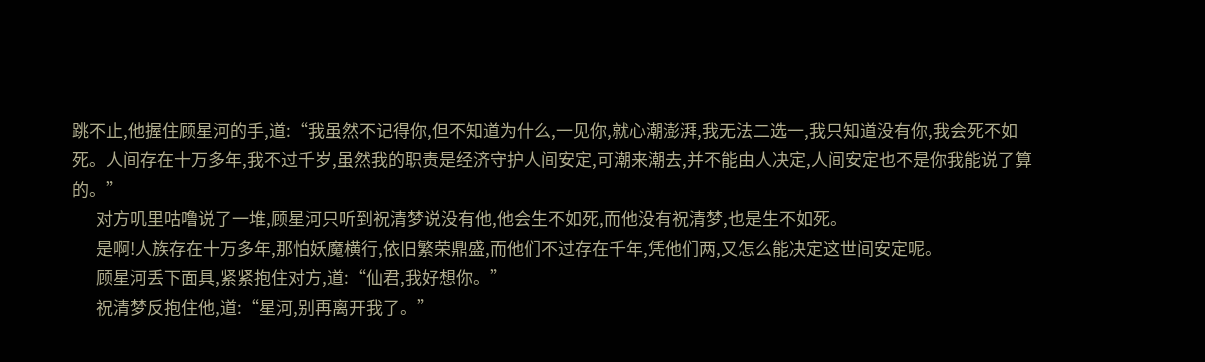跳不止,他握住顾星河的手,道:“我虽然不记得你,但不知道为什么,一见你,就心潮澎湃,我无法二选一,我只知道没有你,我会死不如死。人间存在十万多年,我不过千岁,虽然我的职责是经济守护人间安定,可潮来潮去,并不能由人决定,人间安定也不是你我能说了算的。”
      对方叽里咕噜说了一堆,顾星河只听到祝清梦说没有他,他会生不如死,而他没有祝清梦,也是生不如死。
      是啊!人族存在十万多年,那怕妖魔横行,依旧繁荣鼎盛,而他们不过存在千年,凭他们两,又怎么能决定这世间安定呢。
      顾星河丢下面具,紧紧抱住对方,道:“仙君,我好想你。”
      祝清梦反抱住他,道:“星河,别再离开我了。”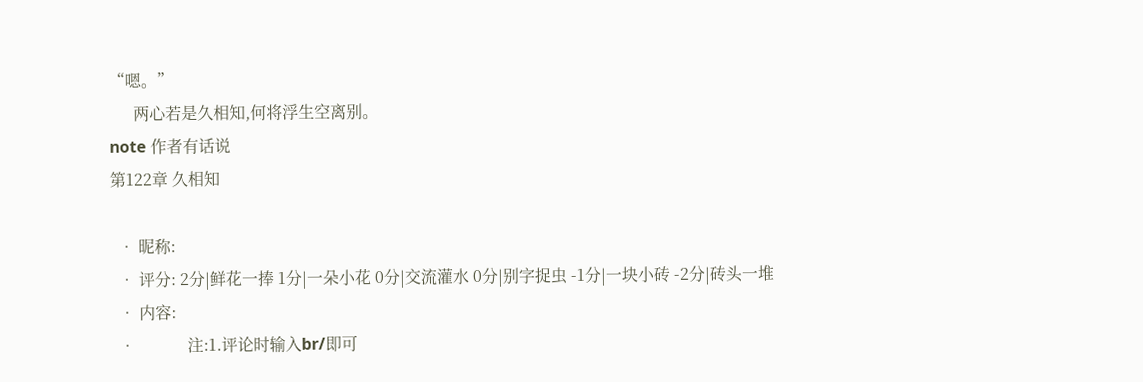“嗯。”
      两心若是久相知,何将浮生空离别。
note 作者有话说
第122章 久相知

  • 昵称:
  • 评分: 2分|鲜花一捧 1分|一朵小花 0分|交流灌水 0分|别字捉虫 -1分|一块小砖 -2分|砖头一堆
  • 内容:
  •             注:1.评论时输入br/即可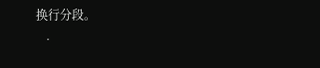换行分段。
  •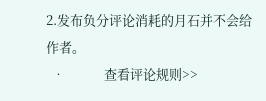2.发布负分评论消耗的月石并不会给作者。
  •             查看评论规则>>